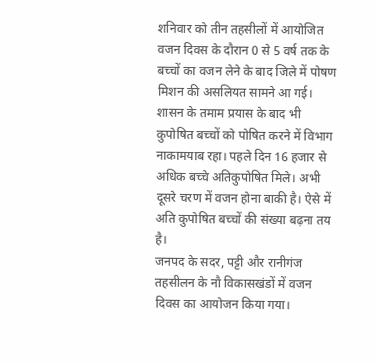शनिवार को तीन तहसीलों में आयोजित वजन दिवस के दौरान 0 से 5 वर्ष तक के बच्चों का वजन लेने के बाद जिले में पोषण मिशन की असलियत सामने आ गई। शासन के तमाम प्रयास के बाद भी कुपोषित बच्चों को पोषित करने में विभाग नाकामयाब रहा। पहले दिन 16 हजार से अधिक बच्चे अतिकुपोषित मिले। अभी दूसरे चरण में वजन होना बाकी है। ऐसे में अति कुपोषित बच्चों की संख्या बढ़ना तय है।
जनपद के सदर, पट्टी और रानीगंज तहसीलन के नौ विकासखंडों में वजन दिवस का आयोजन किया गया।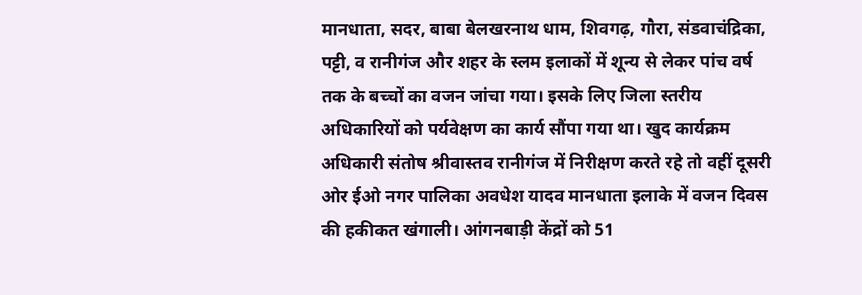मानधाता, सदर, बाबा बेलखरनाथ धाम, शिवगढ़, गौरा, संडवाचंद्रिका, पट्टी, व रानीगंज और शहर के स्लम इलाकों में शून्य से लेकर पांच वर्ष तक के बच्चों का वजन जांचा गया। इसके लिए जिला स्तरीय अधिकारियों को पर्यवेक्षण का कार्य सौंपा गया था। खुद कार्यक्रम अधिकारी संतोष श्रीवास्तव रानीगंज में निरीक्षण करते रहे तो वहीं दूसरी ओर ईओ नगर पालिका अवधेश यादव मानधाता इलाके में वजन दिवस की हकीकत खंगाली। आंगनबाड़ी केंद्रों को 51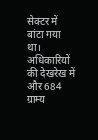सेक्टर में बांटा गया था।
अधिकारियों की देखरेख में और 684 ग्राम्य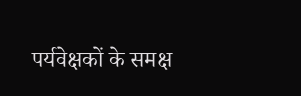पर्यवेक्षकों के समक्ष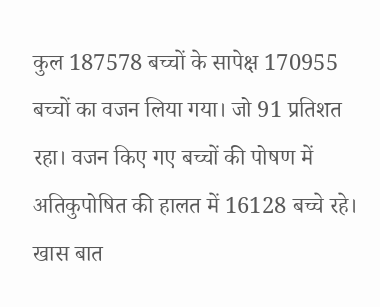कुल 187578 बच्चों के सापेक्ष 170955 बच्चों का वजन लिया गया। जो 91 प्रतिशत रहा। वजन किए गए बच्चों की पोषण में अतिकुपोषित की हालत में 16128 बच्चे रहे। खास बात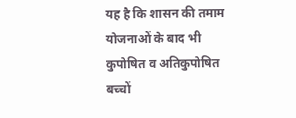यह है कि शासन की तमाम योजनाओं के बाद भी कुपोषित व अतिकुपोषित बच्चों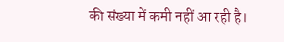की संख्या में कमी नहीं आ रही है।